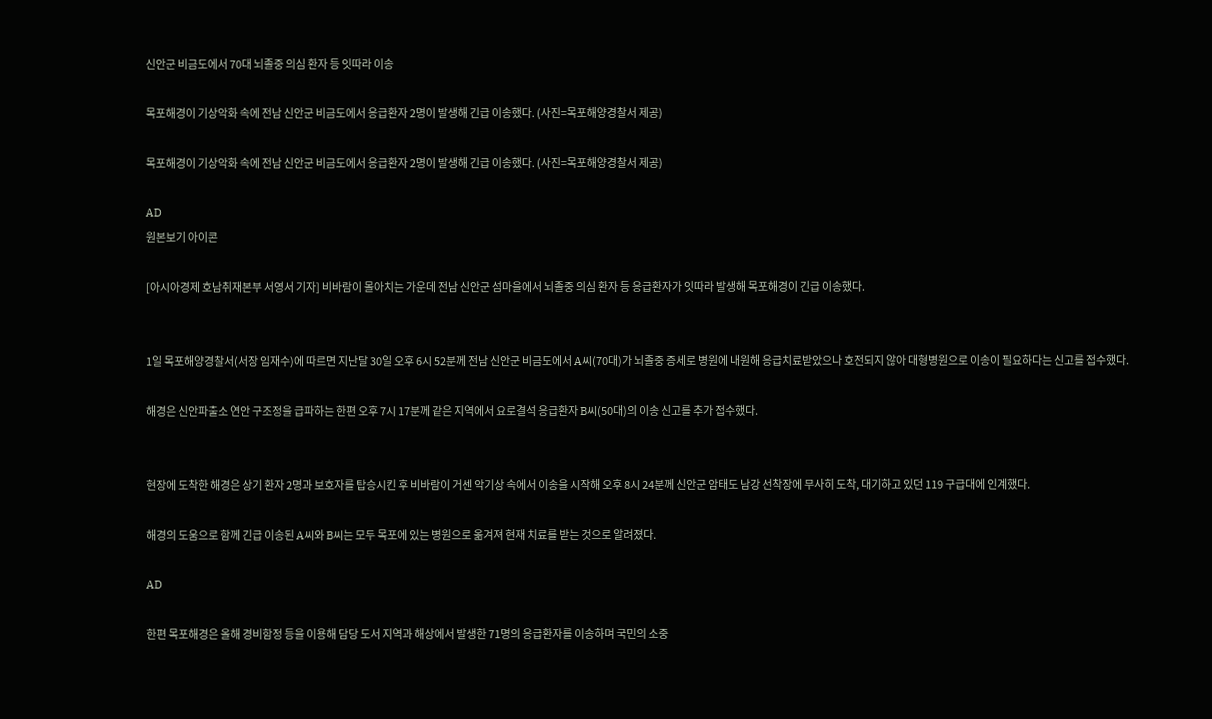신안군 비금도에서 70대 뇌졸중 의심 환자 등 잇따라 이송

목포해경이 기상악화 속에 전남 신안군 비금도에서 응급환자 2명이 발생해 긴급 이송했다. (사진=목포해양경찰서 제공)

목포해경이 기상악화 속에 전남 신안군 비금도에서 응급환자 2명이 발생해 긴급 이송했다. (사진=목포해양경찰서 제공)

AD
원본보기 아이콘

[아시아경제 호남취재본부 서영서 기자] 비바람이 몰아치는 가운데 전남 신안군 섬마을에서 뇌졸중 의심 환자 등 응급환자가 잇따라 발생해 목포해경이 긴급 이송했다.


1일 목포해양경찰서(서장 임재수)에 따르면 지난달 30일 오후 6시 52분께 전남 신안군 비금도에서 A씨(70대)가 뇌졸중 증세로 병원에 내원해 응급치료받았으나 호전되지 않아 대형병원으로 이송이 필요하다는 신고를 접수했다.

해경은 신안파출소 연안 구조정을 급파하는 한편 오후 7시 17분께 같은 지역에서 요로결석 응급환자 B씨(50대)의 이송 신고를 추가 접수했다.


현장에 도착한 해경은 상기 환자 2명과 보호자를 탑승시킨 후 비바람이 거센 악기상 속에서 이송을 시작해 오후 8시 24분께 신안군 암태도 남강 선착장에 무사히 도착, 대기하고 있던 119 구급대에 인계했다.

해경의 도움으로 함께 긴급 이송된 A씨와 B씨는 모두 목포에 있는 병원으로 옮겨져 현재 치료를 받는 것으로 알려졌다.

AD

한편 목포해경은 올해 경비함정 등을 이용해 담당 도서 지역과 해상에서 발생한 71명의 응급환자를 이송하며 국민의 소중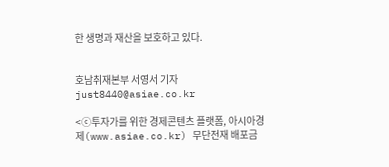한 생명과 재산을 보호하고 있다.


호남취재본부 서영서 기자 just8440@asiae.co.kr

<ⓒ투자가를 위한 경제콘텐츠 플랫폼, 아시아경제(www.asiae.co.kr) 무단전재 배포금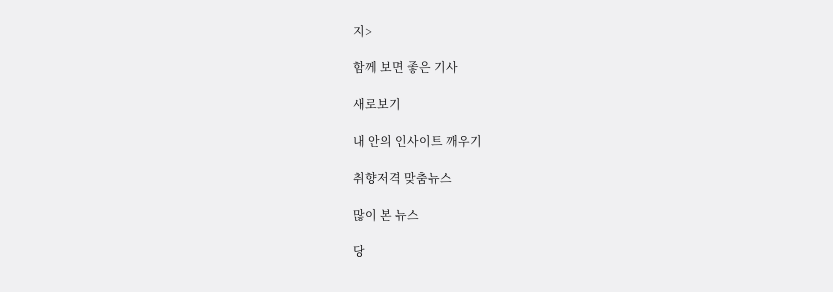지>

함께 보면 좋은 기사

새로보기

내 안의 인사이트 깨우기

취향저격 맞춤뉴스

많이 본 뉴스

당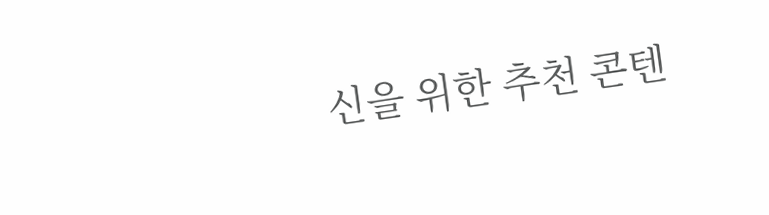신을 위한 추천 콘텐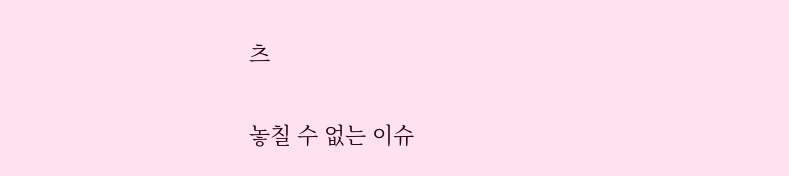츠

놓칠 수 없는 이슈